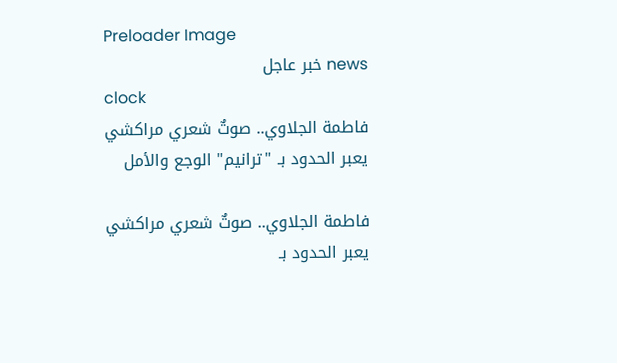Preloader Image
news خبر عاجل
clock
فاطمة الجلاوي.. صوتٌ شعري مراكشي يعبر الحدود بـ "ترانيم" الوجع والأمل

فاطمة الجلاوي.. صوتٌ شعري مراكشي يعبر الحدود بـ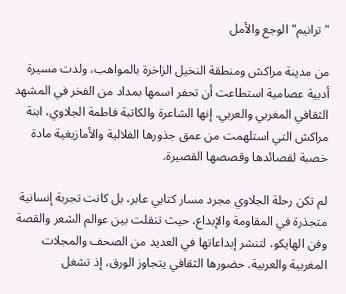"ترانيم" الوجع والأمل

من مدينة مراكش ومنطقة النخيل الزاخرة بالمواهب، ولدت مسيرة أدبية عصامية استطاعت أن تحفر اسمها بمداد من الفخر في المشهد الثقافي المغربي والعربي. إنها الشاعرة والكاتبة فاطمة الجلاوي، ابنة مراكش التي استلهمت من عمق جذورها الفلالية والأمازيغية مادة خصبة لقصائدها وقصصها القصيرة.

لم تكن رحلة الجلاوي مجرد مسار كتابي عابر، بل كانت تجربة إنسانية متجذرة في المقاومة والإبداع، حيث تنقلت بين عوالم الشعر والقصة وفن الهايكو، لتنشر إبداعاتها في العديد من الصحف والمجلات المغربية والعربية. حضورها الثقافي يتجاوز الورق، إذ تشغل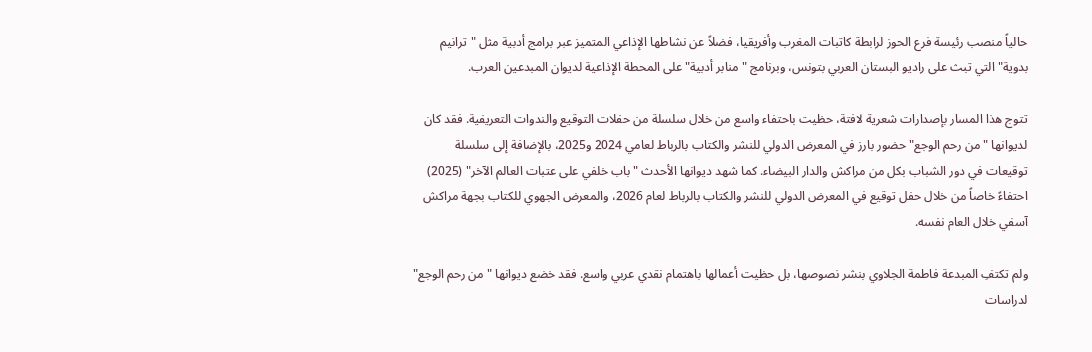حالياً منصب رئيسة فرع الحوز لرابطة كاتبات المغرب وأفريقيا، فضلاً عن نشاطها الإذاعي المتميز عبر برامج أدبية مثل "ترانيم بدوية" التي تبث على راديو البستان العربي بتونس، وبرنامج "منابر أدبية" على المحطة الإذاعية لديوان المبدعين العرب.

تتوج هذا المسار بإصدارات شعرية لافتة، حظيت باحتفاء واسع من خلال سلسلة من حفلات التوقيع والندوات التعريفية. فقد كان لديوانها "من رحم الوجع" حضور بارز في المعرض الدولي للنشر والكتاب بالرباط لعامي 2024 و2025، بالإضافة إلى سلسلة توقيعات في دور الشباب بكل من مراكش والدار البيضاء. كما شهد ديوانها الأحدث "باب خلفي على عتبات العالم الآخر" (2025) احتفاءً خاصاً من خلال حفل توقيع في المعرض الدولي للنشر والكتاب بالرباط لعام 2026، والمعرض الجهوي للكتاب بجهة مراكش آسفي خلال العام نفسه.

ولم تكتفِ المبدعة فاطمة الجلاوي بنشر نصوصها، بل حظيت أعمالها باهتمام نقدي عربي واسع. فقد خضع ديوانها "من رحم الوجع" لدراسات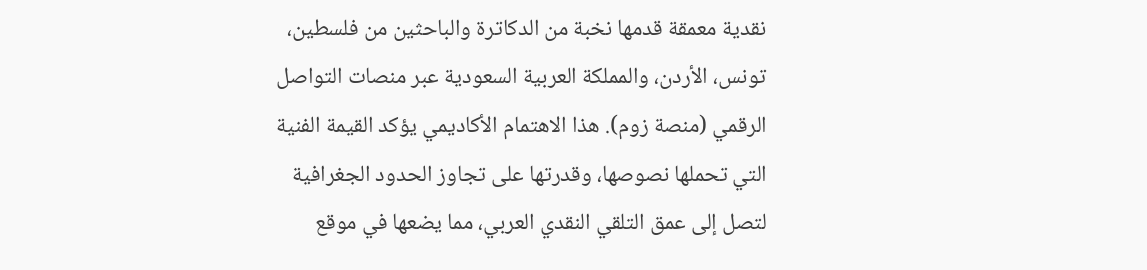نقدية معمقة قدمها نخبة من الدكاترة والباحثين من فلسطين، تونس، الأردن، والمملكة العربية السعودية عبر منصات التواصل الرقمي (منصة زوم). هذا الاهتمام الأكاديمي يؤكد القيمة الفنية التي تحملها نصوصها، وقدرتها على تجاوز الحدود الجغرافية لتصل إلى عمق التلقي النقدي العربي، مما يضعها في موقع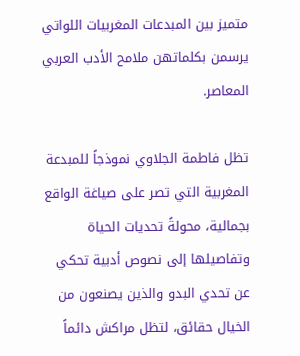متميز بين المبدعات المغربيات اللواتي يرسمن بكلماتهن ملامح الأدب العربي المعاصر.

تظل فاطمة الجلاوي نموذجاً للمبدعة المغربية التي تصر على صياغة الواقع بجمالية، محولةً تحديات الحياة وتفاصيلها إلى نصوص أدبية تحكي عن تحدي البدو والذين يصنعون من الخيال حقائق، لتظل مراكش دائماً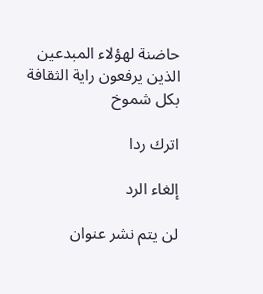حاضنة لهؤلاء المبدعين الذين يرفعون راية الثقافة بكل شموخ

اترك ردا

إلغاء الرد

لن يتم نشر عنوان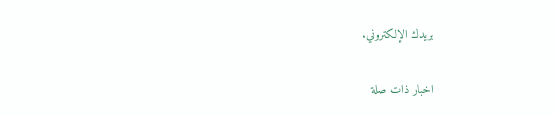بريدك الإلكتروني.

اخبار ذات صلة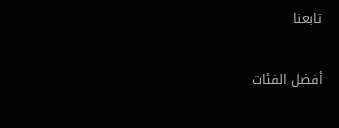تابعنا

أفضل الفئات